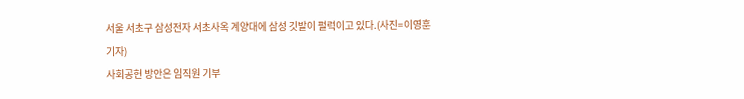서울 서초구 삼성전자 서초사옥 계양대에 삼성 깃발이 펄럭이고 있다.(사진=이영훈 기자)
사회공헌 방안은 임직원 기부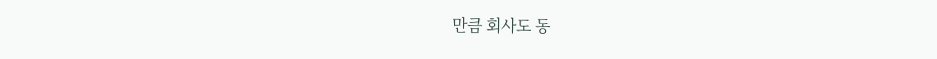만큼 회사도 동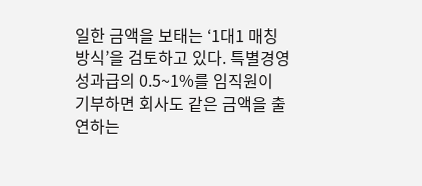일한 금액을 보태는 ‘1대1 매칭 방식’을 검토하고 있다. 특별경영성과급의 0.5~1%를 임직원이 기부하면 회사도 같은 금액을 출연하는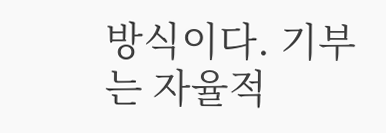방식이다. 기부는 자율적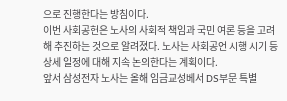으로 진행한다는 방침이다.
이번 사회공헌은 노사의 사회적 책임과 국민 여론 등을 고려해 추진하는 것으로 알려졌다. 노사는 사회공언 시행 시기 등 상세 일정에 대해 지속 논의한다는 계획이다.
앞서 삼성전자 노사는 올해 임금교성베서 DS부문 특별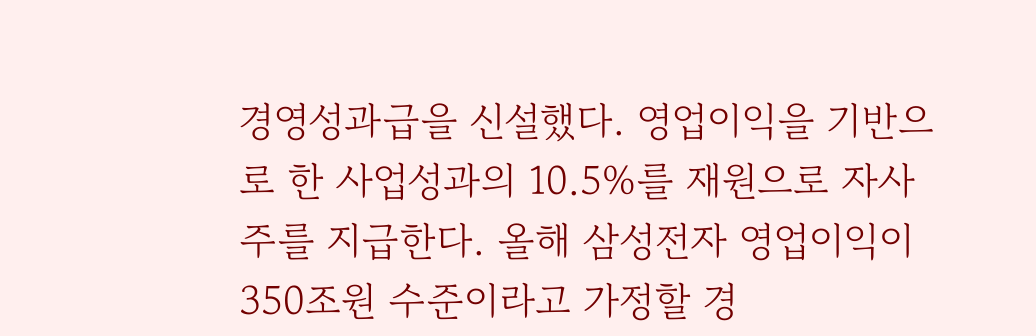경영성과급을 신설했다. 영업이익을 기반으로 한 사업성과의 10.5%를 재원으로 자사주를 지급한다. 올해 삼성전자 영업이익이 350조원 수준이라고 가정할 경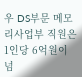우 DS부문 메모리사업부 직원은 1인당 6억원이 넘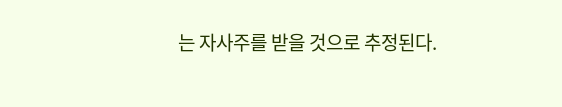는 자사주를 받을 것으로 추정된다.